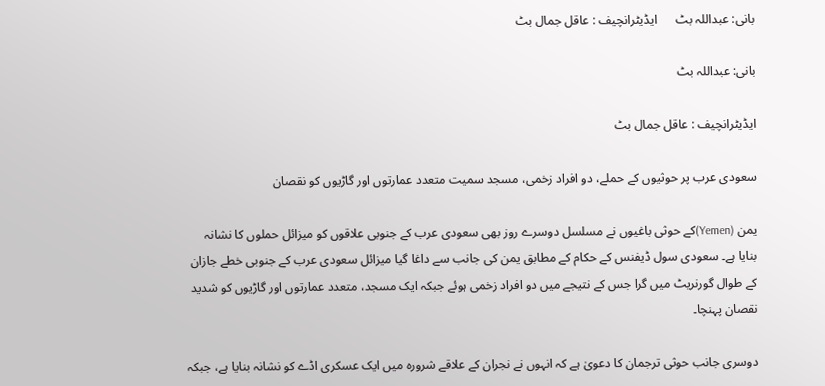بانی: عبداللہ بٹ      ایڈیٹرانچیف : عاقل جمال بٹ

بانی: عبداللہ بٹ

ایڈیٹرانچیف : عاقل جمال بٹ

سعودی عرب پر حوثیوں کے حملے، دو افراد زخمی، مسجد سمیت متعدد عمارتوں اور گاڑیوں کو نقصان

یمن (Yemen)کے حوثی باغیوں نے مسلسل دوسرے روز بھی سعودی عرب کے جنوبی علاقوں کو میزائل حملوں کا نشانہ بنایا ہے۔ سعودی سول ڈیفنس کے حکام کے مطابق یمن کی جانب سے داغا گیا میزائل سعودی عرب کے جنوبی خطے جازان کے طوال گورنریٹ میں گرا جس کے نتیجے میں دو افراد زخمی ہوئے جبکہ ایک مسجد، متعدد عمارتوں اور گاڑیوں کو شدید نقصان پہنچا۔

دوسری جانب حوثی ترجمان کا دعویٰ ہے کہ انہوں نے نجران کے علاقے شرورہ میں ایک عسکری اڈے کو نشانہ بنایا ہے، جبکہ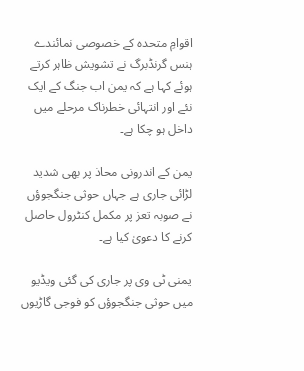اقوامِ متحدہ کے خصوصی نمائندے ہنس گرنڈبرگ نے تشویش ظاہر کرتے ہوئے کہا ہے کہ یمن اب جنگ کے ایک نئے اور انتہائی خطرناک مرحلے میں داخل ہو چکا ہے۔

یمن کے اندرونی محاذ پر بھی شدید لڑائی جاری ہے جہاں حوثی جنگجوؤں نے صوبہ تعز پر مکمل کنٹرول حاصل کرنے کا دعویٰ کیا ہے۔

یمنی ٹی وی پر جاری کی گئی ویڈیو میں حوثی جنگجوؤں کو فوجی گاڑیوں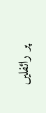پر رائفلیں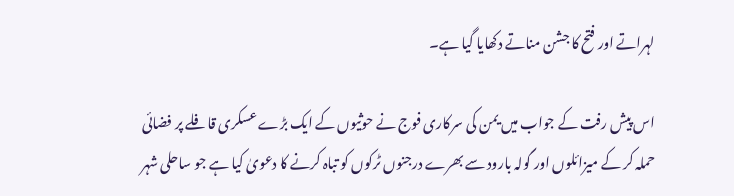لہراتے اور فتح کا جشن مناتے دکھایا گیا ہے۔

اس پیش رفت کے جواب میں یمن کی سرکاری فوج نے حوثیوں کے ایک بڑے عسکری قافلے پر فضائی حملہ کر کے میزائلوں اور گولہ بارود سے بھرے درجنوں ٹرکوں کو تباہ کرنے کا دعویٰ کیا ہے جو ساحلی شہر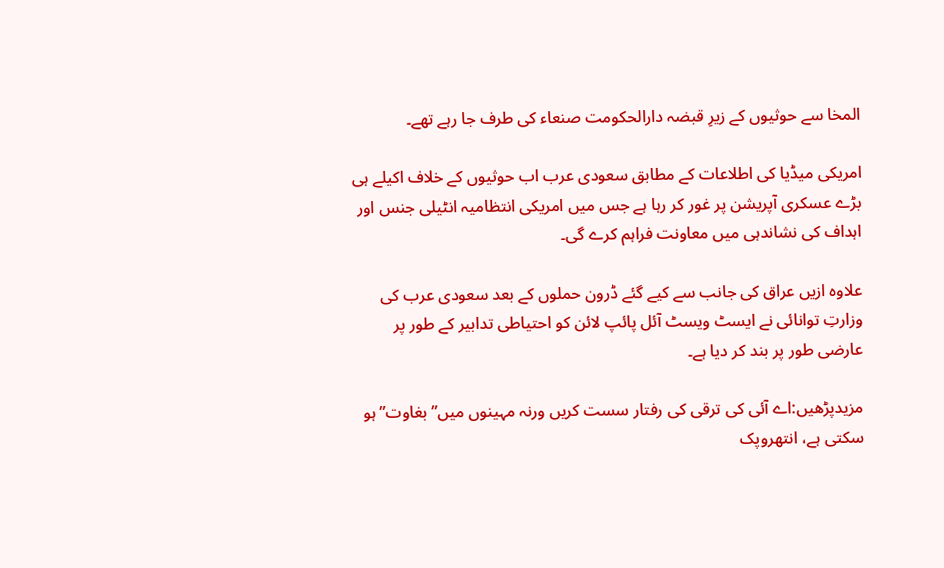المخا سے حوثیوں کے زیرِ قبضہ دارالحکومت صنعاء کی طرف جا رہے تھے۔

امریکی میڈیا کی اطلاعات کے مطابق سعودی عرب اب حوثیوں کے خلاف اکیلے ہی بڑے عسکری آپریشن پر غور کر رہا ہے جس میں امریکی انتظامیہ انٹیلی جنس اور اہداف کی نشاندہی میں معاونت فراہم کرے گی۔

علاوہ ازیں عراق کی جانب سے کیے گئے ڈرون حملوں کے بعد سعودی عرب کی وزارتِ توانائی نے ایسٹ ویسٹ آئل پائپ لائن کو احتیاطی تدابیر کے طور پر عارضی طور پر بند کر دیا ہے۔

مزیدپڑھیں:اے آئی کی ترقی کی رفتار سست کریں ورنہ مہینوں میں” بغاوت” ہو سکتی ہے، انتھروپک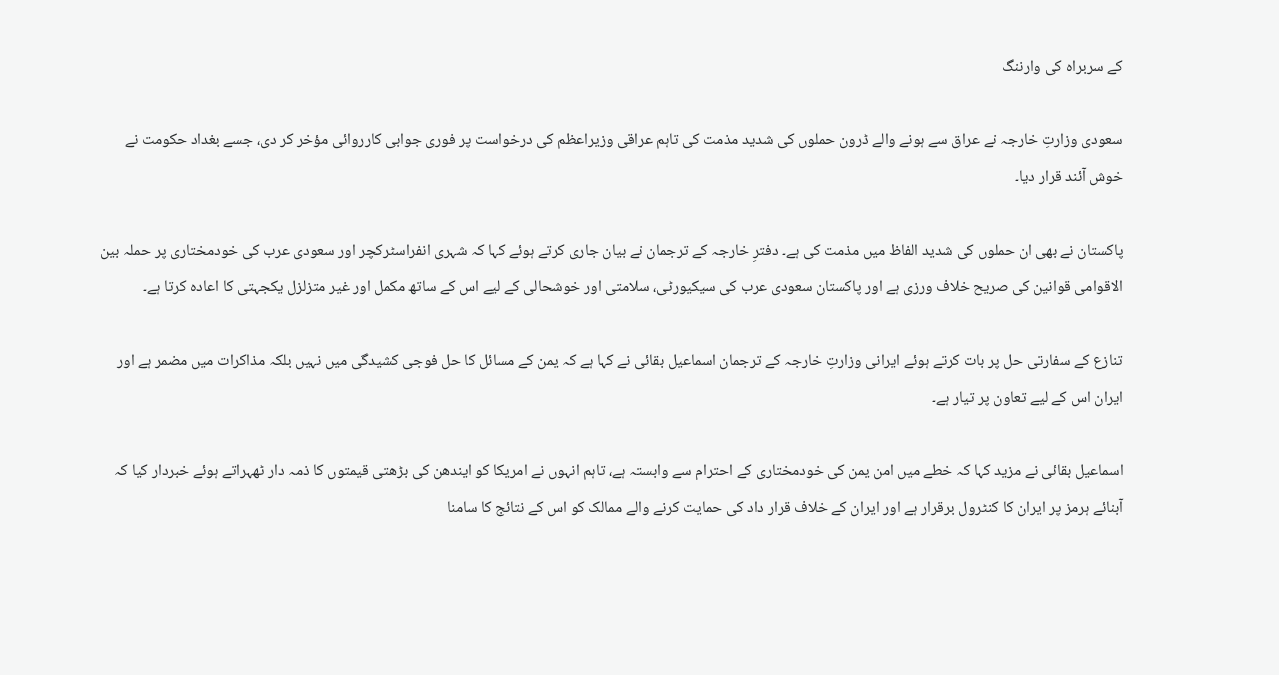کے سربراہ کی وارننگ

سعودی وزارتِ خارجہ نے عراق سے ہونے والے ڈرون حملوں کی شدید مذمت کی تاہم عراقی وزیراعظم کی درخواست پر فوری جوابی کارروائی مؤخر کر دی، جسے بغداد حکومت نے خوش آئند قرار دیا۔

پاکستان نے بھی ان حملوں کی شدید الفاظ میں مذمت کی ہے۔ دفترِ خارجہ کے ترجمان نے بیان جاری کرتے ہوئے کہا کہ شہری انفراسٹرکچر اور سعودی عرب کی خودمختاری پر حملہ بین الاقوامی قوانین کی صریح خلاف ورزی ہے اور پاکستان سعودی عرب کی سیکیورٹی، سلامتی اور خوشحالی کے لیے اس کے ساتھ مکمل اور غیر متزلزل یکجہتی کا اعادہ کرتا ہے۔

تنازع کے سفارتی حل پر بات کرتے ہوئے ایرانی وزارتِ خارجہ کے ترجمان اسماعیل بقائی نے کہا ہے کہ یمن کے مسائل کا حل فوجی کشیدگی میں نہیں بلکہ مذاکرات میں مضمر ہے اور ایران اس کے لیے تعاون پر تیار ہے۔

اسماعیل بقائی نے مزید کہا کہ خطے میں امن یمن کی خودمختاری کے احترام سے وابستہ ہے، تاہم انہوں نے امریکا کو ایندھن کی بڑھتی قیمتوں کا ذمہ دار ٹھہراتے ہوئے خبردار کیا کہ آبنائے ہرمز پر ایران کا کنٹرول برقرار ہے اور ایران کے خلاف قرار داد کی حمایت کرنے والے ممالک کو اس کے نتائج کا سامنا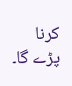کرنا پڑے گا۔